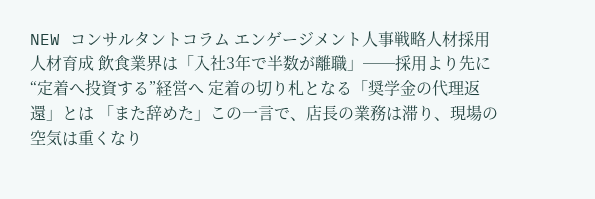NEW コンサルタントコラム エンゲージメント人事戦略人材採用人材育成 飲食業界は「入社3年で半数が離職」──採用より先に“定着へ投資する”経営へ 定着の切り札となる「奨学金の代理返還」とは 「また辞めた」この一言で、店長の業務は滞り、現場の空気は重くなり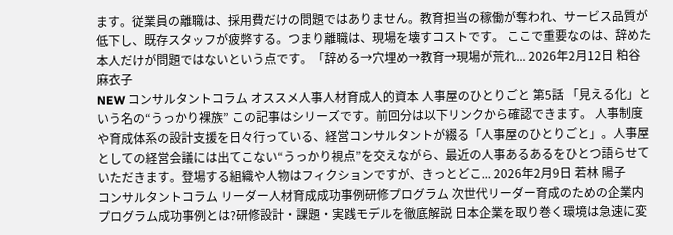ます。従業員の離職は、採用費だけの問題ではありません。教育担当の稼働が奪われ、サービス品質が低下し、既存スタッフが疲弊する。つまり離職は、現場を壊すコストです。 ここで重要なのは、辞めた本人だけが問題ではないという点です。「辞める→穴埋め→教育→現場が荒れ... 2026年2月12日 粕谷 麻衣子
NEW コンサルタントコラム オススメ人事人材育成人的資本 人事屋のひとりごと 第5話 「見える化」という名の“うっかり裸族” この記事はシリーズです。前回分は以下リンクから確認できます。 人事制度や育成体系の設計支援を日々行っている、経営コンサルタントが綴る「人事屋のひとりごと」。人事屋としての経営会議には出てこない“うっかり視点”を交えながら、最近の人事あるあるをひとつ語らせていただきます。登場する組織や人物はフィクションですが、きっとどこ... 2026年2月9日 若林 陽子
コンサルタントコラム リーダー人材育成成功事例研修プログラム 次世代リーダー育成のための企業内プログラム成功事例とは?研修設計・課題・実践モデルを徹底解説 日本企業を取り巻く環境は急速に変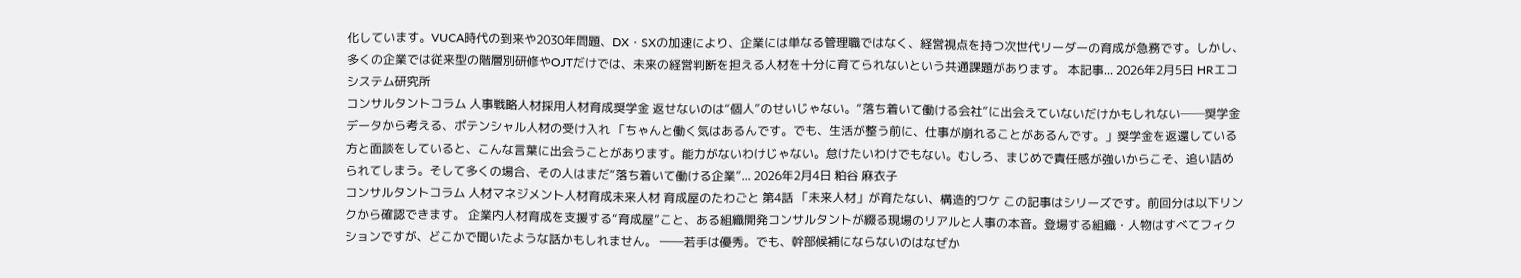化しています。VUCA時代の到来や2030年問題、DX・SXの加速により、企業には単なる管理職ではなく、経営視点を持つ次世代リーダーの育成が急務です。しかし、多くの企業では従来型の階層別研修やOJTだけでは、未来の経営判断を担える人材を十分に育てられないという共通課題があります。 本記事... 2026年2月5日 HRエコシステム研究所
コンサルタントコラム 人事戦略人材採用人材育成奨学金 返せないのは“個人”のせいじゃない。“落ち着いて働ける会社”に出会えていないだけかもしれない──奨学金データから考える、ポテンシャル人材の受け入れ 「ちゃんと働く気はあるんです。でも、生活が整う前に、仕事が崩れることがあるんです。」奨学金を返還している方と面談をしていると、こんな言葉に出会うことがあります。能力がないわけじゃない。怠けたいわけでもない。むしろ、まじめで責任感が強いからこそ、追い詰められてしまう。そして多くの場合、その人はまだ“落ち着いて働ける企業”... 2026年2月4日 粕谷 麻衣子
コンサルタントコラム 人材マネジメント人材育成未来人材 育成屋のたわごと 第4話 「未来人材」が育たない、構造的ワケ この記事はシリーズです。前回分は以下リンクから確認できます。 企業内人材育成を支援する“育成屋”こと、ある組織開発コンサルタントが綴る現場のリアルと人事の本音。登場する組織・人物はすべてフィクションですが、どこかで聞いたような話かもしれません。 ――若手は優秀。でも、幹部候補にならないのはなぜか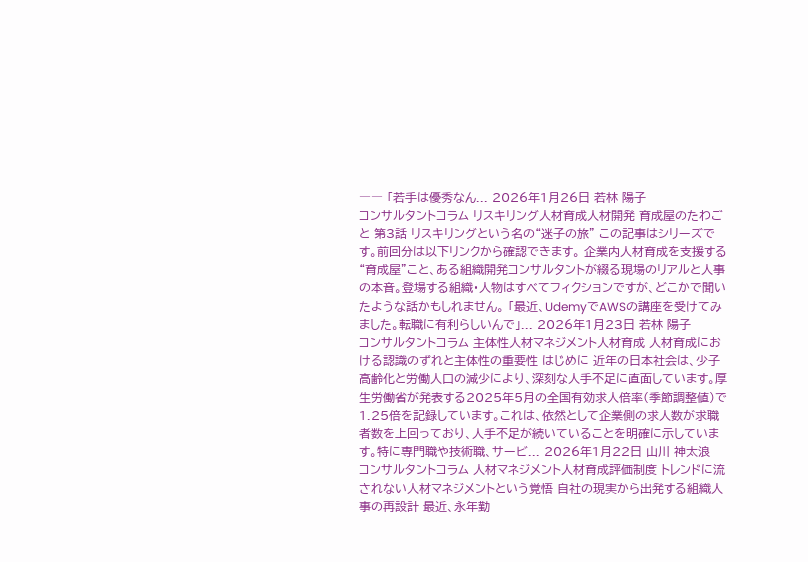―― 「若手は優秀なん... 2026年1月26日 若林 陽子
コンサルタントコラム リスキリング人材育成人材開発 育成屋のたわごと 第3話 リスキリングという名の“迷子の旅” この記事はシリーズです。前回分は以下リンクから確認できます。 企業内人材育成を支援する“育成屋”こと、ある組織開発コンサルタントが綴る現場のリアルと人事の本音。登場する組織・人物はすべてフィクションですが、どこかで聞いたような話かもしれません。 「最近、UdemyでAWSの講座を受けてみました。転職に有利らしいんで」... 2026年1月23日 若林 陽子
コンサルタントコラム 主体性人材マネジメント人材育成 人材育成における認識のずれと主体性の重要性 はじめに 近年の日本社会は、少子高齢化と労働人口の減少により、深刻な人手不足に直面しています。厚生労働省が発表する2025年5月の全国有効求人倍率(季節調整値)で1.25倍を記録しています。これは、依然として企業側の求人数が求職者数を上回っており、人手不足が続いていることを明確に示しています。特に専門職や技術職、サービ... 2026年1月22日 山川 神太浪
コンサルタントコラム 人材マネジメント人材育成評価制度 トレンドに流されない人材マネジメントという覚悟 自社の現実から出発する組織人事の再設計 最近、永年勤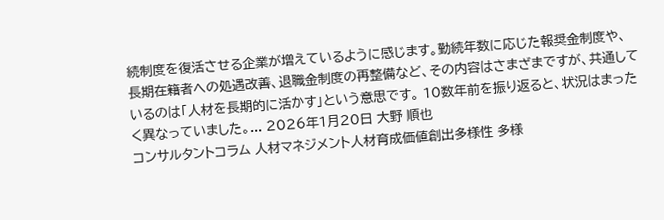続制度を復活させる企業が増えているように感じます。勤続年数に応じた報奨金制度や、長期在籍者への処遇改善、退職金制度の再整備など、その内容はさまざまですが、共通しているのは「人材を長期的に活かす」という意思です。 10数年前を振り返ると、状況はまったく異なっていました。... 2026年1月20日 大野 順也
コンサルタントコラム 人材マネジメント人材育成価値創出多様性 多様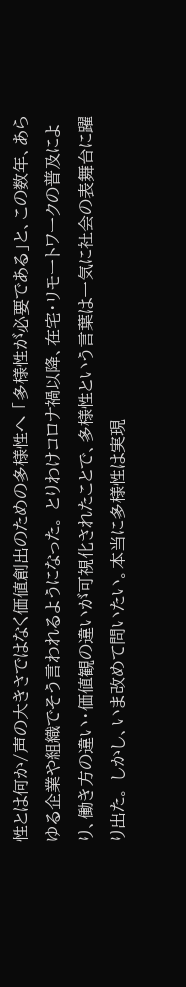性とは何か/声の大きさではなく価値創出のための多様性へ 「多様性が必要である」と、この数年、あらゆる企業や組織でそう言われるようになった。 とりわけコロナ禍以降、在宅・リモートワークの普及により、働き方の違い・価値観の違いが可視化されたことで、多様性という言葉は一気に社会の表舞台に躍り出た。 しかし、いま改めて問いたい。本当に多様性は実現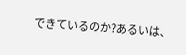できているのか?あるいは、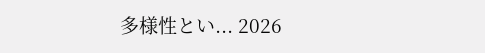多様性とい... 2026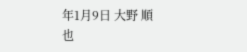年1月9日 大野 順也